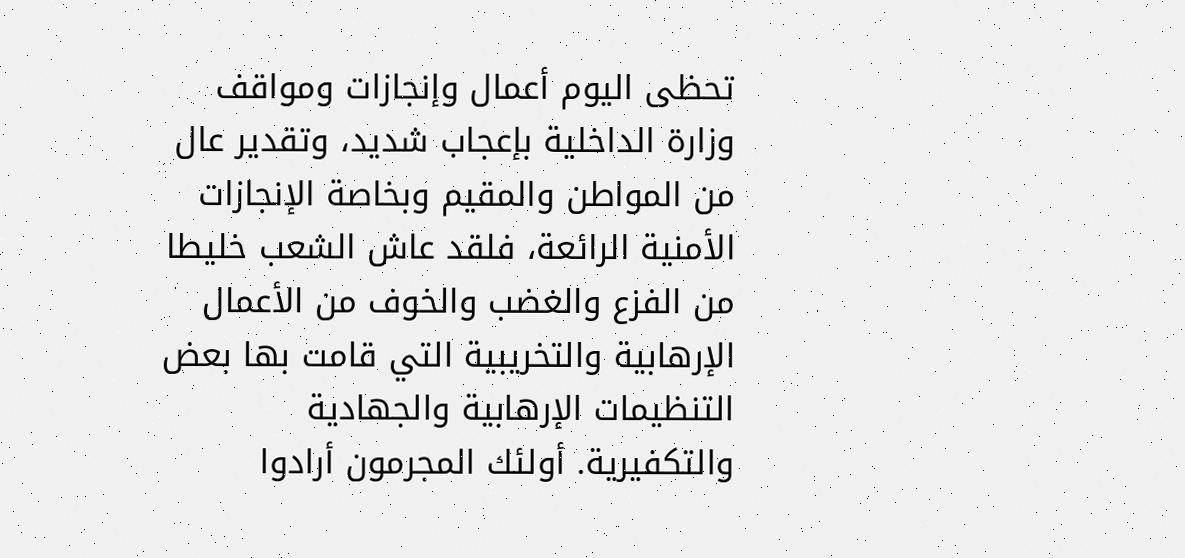تحظى اليوم أعمال وإنجازات ومواقف وزارة الداخلية بإعجاب شديد، وتقدير عال من المواطن والمقيم وبخاصة الإنجازات الأمنية الرائعة، فلقد عاش الشعب خليطا من الفزع والغضب والخوف من الأعمال الإرهابية والتخريبية التي قامت بها بعض التنظيمات الإرهابية والجهادية والتكفيرية. أولئك المجرمون أرادوا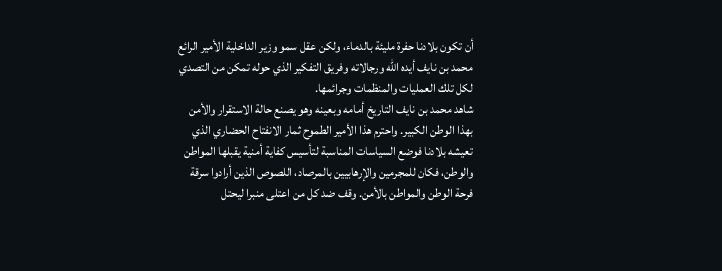أن تكون بلادنا حفرة مليئة بالدماء، ولكن عقل سمو وزير الداخلية الأمير الرائع محمد بن نايف أيده الله ورجالاته وفريق التفكير الذي حوله تمكن من التصدي لكل تلك العمليات والمنظمات وجرائمها.
شاهد محمد بن نايف التاريخ أمامه وبعينه وهو يصنع حالة الاستقرار والأمن بهذا الوطن الكبير. واحترم هذا الأمير الطموح ثمار الانفتاح الحضاري الذي تعيشه بلادنا فوضع السياسات المناسبة لتأسيس كفاية أمنية يقبلها المواطن والوطن، فكان للمجرمين والإرهابيين بالمرصاد، اللصوص الذين أرادوا سرقة فرحة الوطن والمواطن بالأمن. وقف ضد كل من اعتلى منبرا ليحتل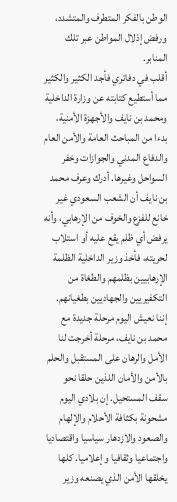الوطن بالفكر المتطرف والمتشدد، ورفض إذلال المواطن عبر تلك المنابر.
أقلب في دفاتري فأجد الكثير والكثير مما أستطيع كتابته عن وزارة الداخلية ومحمد بن نايف والأجهزة الأمنية، بدءا من المباحث العامة والأمن العام والدفاع المدني والجوازات وخفر السواحل وغيرها. أدرك وعرف محمد بن نايف أن الشعب السعودي غير خانع للفزع والخوف من الإرهابي، وأنه يرفض أي ظلم يقع عليه أو استلاب لحريته، فأخذ وزير الداخلية الظلمة الإرهابيين بظلمهم والطغاة من التكفيريين والجهاديين بطغيانهم.
إننا نعيش اليوم مرحلة جديدة مع محمد بن نايف، مرحلة أخرجت لنا الأمل والرهان على المستقبل والحلم بالأمن والأمان اللذين حلقا نحو سقف المستحيل. إن بلادي اليوم مشحونة بكثافة الأحلام والإلهام والصعود والازدهار سياسيا واقتصاديا واجتماعيا وثقافيا وإعلاميا. كلها يخلقها الأمن الذي يصنعه وزير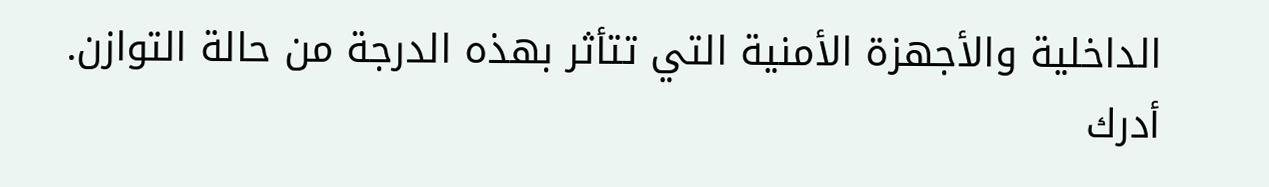الداخلية والأجهزة الأمنية التي تتأثر بهذه الدرجة من حالة التوازن. أدرك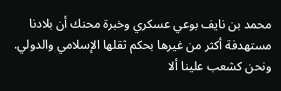محمد بن نايف بوعي عسكري وخبرة محنك أن بلادنا مستهدفة أكثر من غيرها بحكم ثقلها الإسلامي والدولي. ونحن كشعب علينا ألا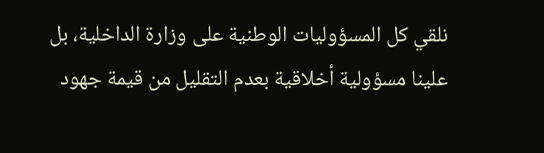نلقي كل المسؤوليات الوطنية على وزارة الداخلية، بل علينا مسؤولية أخلاقية بعدم التقليل من قيمة جهود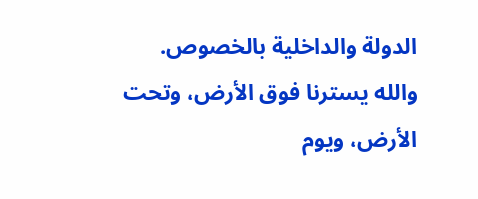الدولة والداخلية بالخصوص.
والله يسترنا فوق الأرض، وتحت الأرض، ويوم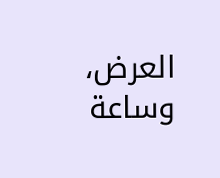العرض، وساعة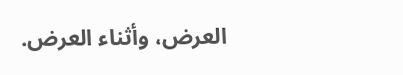العرض، وأثناء العرض.